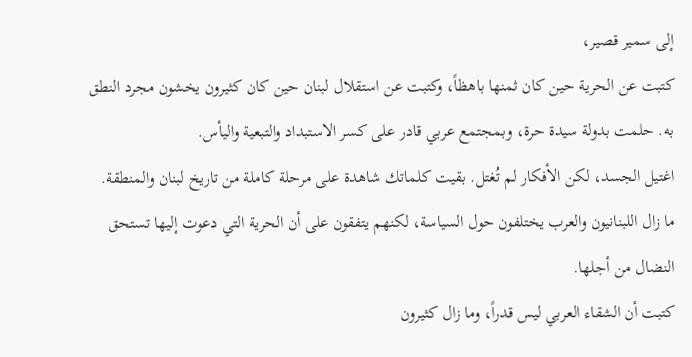إلى سمير قصير،
كتبت عن الحرية حين كان ثمنها باهظاً، وكتبت عن استقلال لبنان حين كان كثيرون يخشون مجرد النطق به. حلمت بدولة سيدة حرة، وبمجتمع عربي قادر على كسر الاستبداد والتبعية واليأس.
اغتيل الجسد، لكن الأفكار لم تُغتل. بقيت كلماتك شاهدة على مرحلة كاملة من تاريخ لبنان والمنطقة. ما زال اللبنانيون والعرب يختلفون حول السياسة، لكنهم يتفقون على أن الحرية التي دعوت إليها تستحق النضال من أجلها.
كتبت أن الشقاء العربي ليس قدراً، وما زال كثيرون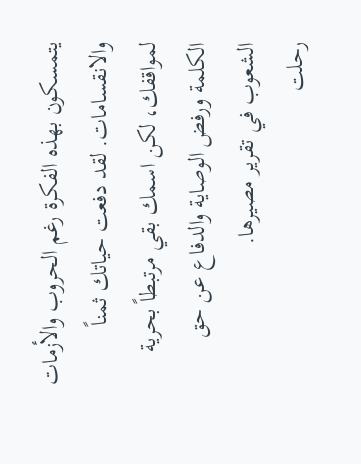يتمسكون بهذه الفكرة رغم الحروب والأزمات والانقسامات. لقد دفعت حياتك ثمناً لمواقفك، لكن اسمك بقي مرتبطاً بحرية الكلمة ورفض الوصاية والدفاع عن حق الشعوب في تقرير مصيرها.
رحلت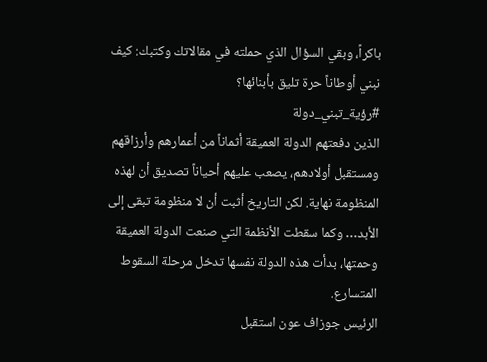باكراً، وبقي السؤال الذي حملته في مقالاتك وكتبك: كيف نبني أوطاناً حرة تليق بأبنائها؟
#رؤية_تبني_دولة
الذين دفعتهم الدولة العميقة أثماناً من أعمارهم وأرزاقهم ومستقبل أولادهم، يصعب عليهم أحياناً تصديق أن لهذه المنظومة نهاية. لكن التاريخ أثبت أن لا منظومة تبقى إلى الأبد… وكما سقطت الأنظمة التي صنعت الدولة العميقة وحمتها، بدأت هذه الدولة نفسها تدخل مرحلة السقوط المتسارع.
الرئيس جوزاف عون استقبل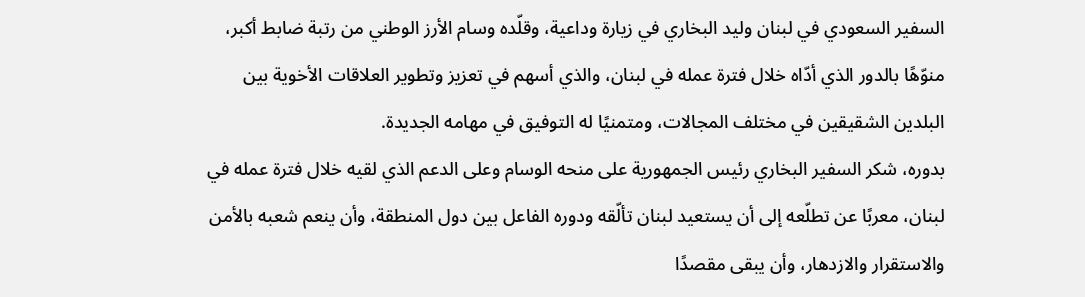السفير السعودي في لبنان وليد البخاري في زيارة وداعية، وقلّده وسام الأرز الوطني من رتبة ضابط أكبر، منوّهًا بالدور الذي أدّاه خلال فترة عمله في لبنان، والذي أسهم في تعزيز وتطوير العلاقات الأخوية بين البلدين الشقيقين في مختلف المجالات، ومتمنيًا له التوفيق في مهامه الجديدة.
بدوره، شكر السفير البخاري رئيس الجمهورية على منحه الوسام وعلى الدعم الذي لقيه خلال فترة عمله في لبنان، معربًا عن تطلّعه إلى أن يستعيد لبنان تألّقه ودوره الفاعل بين دول المنطقة، وأن ينعم شعبه بالأمن والاستقرار والازدهار، وأن يبقى مقصدًا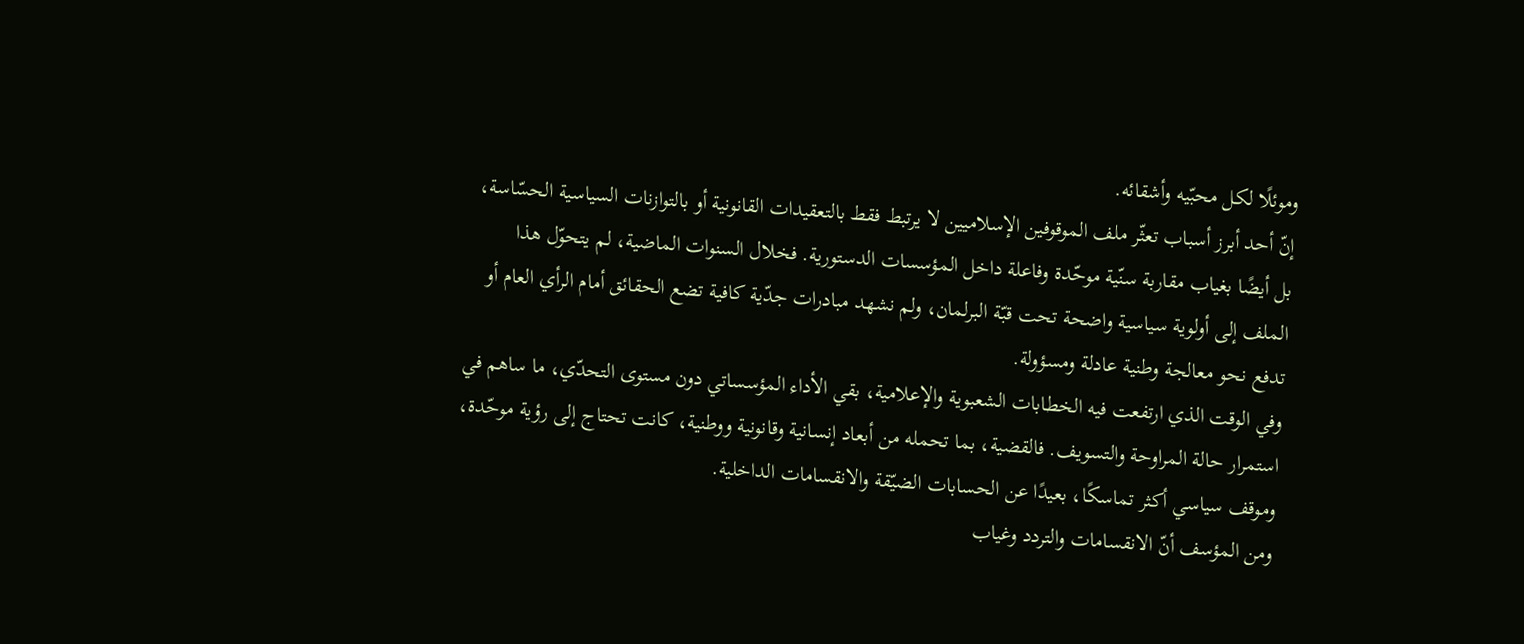وموئلًا لكل محبّيه وأشقائه.
إنّ أحد أبرز أسباب تعثّر ملف الموقوفين الإسلاميين لا يرتبط فقط بالتعقيدات القانونية أو بالتوازنات السياسية الحسّاسة، بل أيضًا بغياب مقاربة سنّية موحّدة وفاعلة داخل المؤسسات الدستورية. فخلال السنوات الماضية، لم يتحوّل هذا الملف إلى أولوية سياسية واضحة تحت قبّة البرلمان، ولم نشهد مبادرات جدّية كافية تضع الحقائق أمام الرأي العام أو تدفع نحو معالجة وطنية عادلة ومسؤولة.
وفي الوقت الذي ارتفعت فيه الخطابات الشعبوية والإعلامية، بقي الأداء المؤسساتي دون مستوى التحدّي، ما ساهم في استمرار حالة المراوحة والتسويف. فالقضية، بما تحمله من أبعاد إنسانية وقانونية ووطنية، كانت تحتاج إلى رؤية موحّدة، وموقف سياسي أكثر تماسكًا، بعيدًا عن الحسابات الضيّقة والانقسامات الداخلية.
ومن المؤسف أنّ الانقسامات والتردد وغياب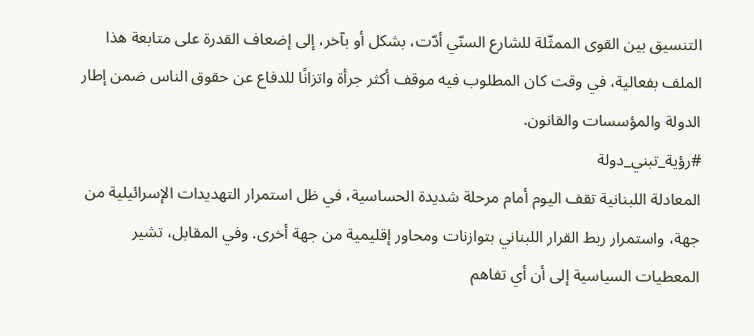التنسيق بين القوى الممثّلة للشارع السنّي أدّت، بشكل أو بآخر، إلى إضعاف القدرة على متابعة هذا الملف بفعالية، في وقت كان المطلوب فيه موقف أكثر جرأة واتزانًا للدفاع عن حقوق الناس ضمن إطار الدولة والمؤسسات والقانون.
#رؤية_تبني_دولة
المعادلة اللبنانية تقف اليوم أمام مرحلة شديدة الحساسية، في ظل استمرار التهديدات الإسرائيلية من جهة، واستمرار ربط القرار اللبناني بتوازنات ومحاور إقليمية من جهة أخرى. وفي المقابل، تشير المعطيات السياسية إلى أن أي تفاهم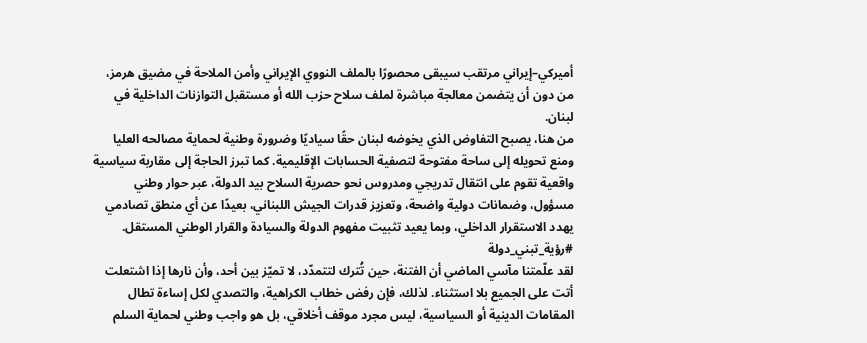أميركي–إيراني مرتقب سيبقى محصورًا بالملف النووي الإيراني وأمن الملاحة في مضيق هرمز، من دون أن يتضمن معالجة مباشرة لملف سلاح حزب الله أو مستقبل التوازنات الداخلية في لبنان.
من هنا، يصبح التفاوض الذي يخوضه لبنان حقًا سياديًا وضرورة وطنية لحماية مصالحه العليا ومنع تحويله إلى ساحة مفتوحة لتصفية الحسابات الإقليمية. كما تبرز الحاجة إلى مقاربة سياسية واقعية تقوم على انتقال تدريجي ومدروس نحو حصرية السلاح بيد الدولة، عبر حوار وطني مسؤول، وضمانات دولية واضحة، وتعزيز قدرات الجيش اللبناني، بعيدًا عن أي منطق تصادمي يهدد الاستقرار الداخلي، وبما يعيد تثبيت مفهوم الدولة والسيادة والقرار الوطني المستقل.
#رؤية_تبني_دولة
لقد علّمتنا مآسي الماضي أن الفتنة، حين تُترك لتتمدّد، لا تميّز بين أحد، وأن نارها إذا اشتعلت أتت على الجميع بلا استثناء. لذلك، فإن رفض خطاب الكراهية، والتصدي لكل إساءة تطال المقامات الدينية أو السياسية، ليس مجرد موقف أخلاقي، بل هو واجب وطني لحماية السلم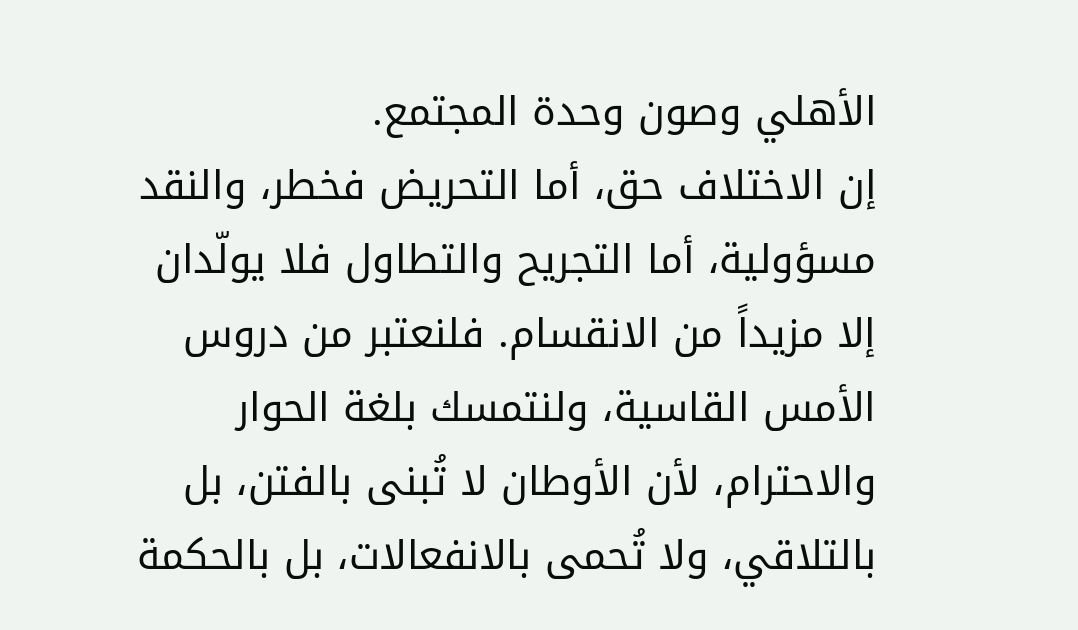الأهلي وصون وحدة المجتمع.
إن الاختلاف حق، أما التحريض فخطر، والنقد مسؤولية، أما التجريح والتطاول فلا يولّدان إلا مزيداً من الانقسام. فلنعتبر من دروس الأمس القاسية، ولنتمسك بلغة الحوار والاحترام، لأن الأوطان لا تُبنى بالفتن، بل بالتلاقي، ولا تُحمى بالانفعالات، بل بالحكمة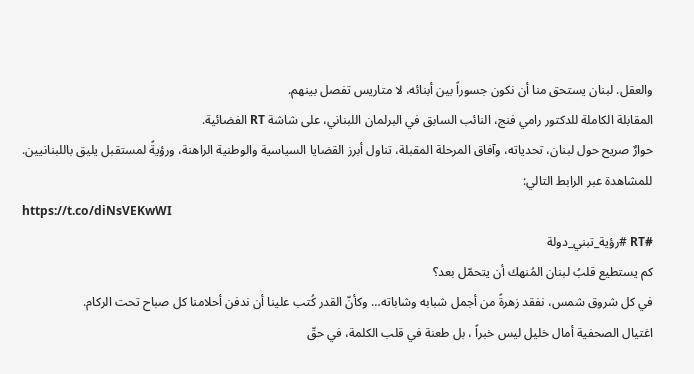والعقل. لبنان يستحق منا أن نكون جسوراً بين أبنائه، لا متاريس تفصل بينهم.
المقابلة الكاملة للدكتور رامي فنج، النائب السابق في البرلمان اللبناني، على شاشة RT الفضائية.
حوارٌ صريح حول لبنان، تحدياته، وآفاق المرحلة المقبلة، تناول أبرز القضايا السياسية والوطنية الراهنة، ورؤيةً لمستقبل يليق باللبنانيين.
للمشاهدة عبر الرابط التالي:
https://t.co/diNsVEKwWI
#RT #رؤية_تبني_دولة
كم يستطيع قلبُ لبنان المُنهك أن يتحمّل بعد؟
في كل شروق شمس، نفقد زهرةً من أجمل شبابه وشاباته… وكأنّ القدر كُتب علينا أن ندفن أحلامنا كل صباح تحت الركام.
اغتيال الصحفية أمال خليل ليس خبراً ، بل طعنة في قلب الكلمة، في حقّ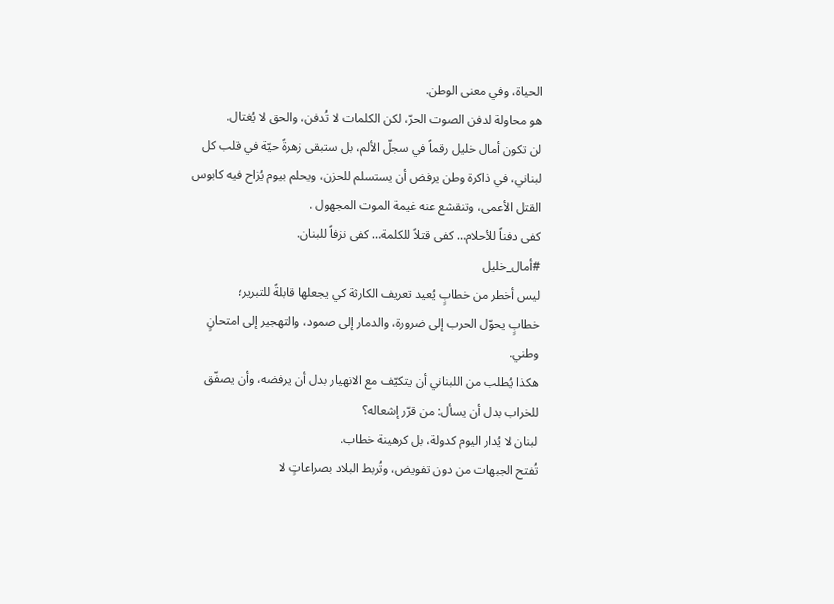الحياة، وفي معنى الوطن.
هو محاولة لدفن الصوت الحرّ، لكن الكلمات لا تُدفن، والحق لا يُغتال.
لن تكون أمال خليل رقماً في سجلّ الألم، بل ستبقى زهرةً حيّة في قلب كل لبناني، في ذاكرة وطن يرفض أن يستسلم للحزن، ويحلم بيوم يُزاح فيه كابوس القتل الأعمى، وتنقشع عنه غيمة الموت المجهول .
كفى دفناً للأحلام… كفى قتلاً للكلمة… كفى نزفاً للبنان.
#أمال_خليل
ليس أخطر من خطابٍ يُعيد تعريف الكارثة كي يجعلها قابلةً للتبرير؛
خطابٍ يحوّل الحرب إلى ضرورة، والدمار إلى صمود، والتهجير إلى امتحانٍ وطني.
هكذا يُطلب من اللبناني أن يتكيّف مع الانهيار بدل أن يرفضه، وأن يصفّق للخراب بدل أن يسأل: من قرّر إشعاله؟
لبنان لا يُدار اليوم كدولة، بل كرهينة خطاب.
تُفتح الجبهات من دون تفويض، وتُربط البلاد بصراعاتٍ لا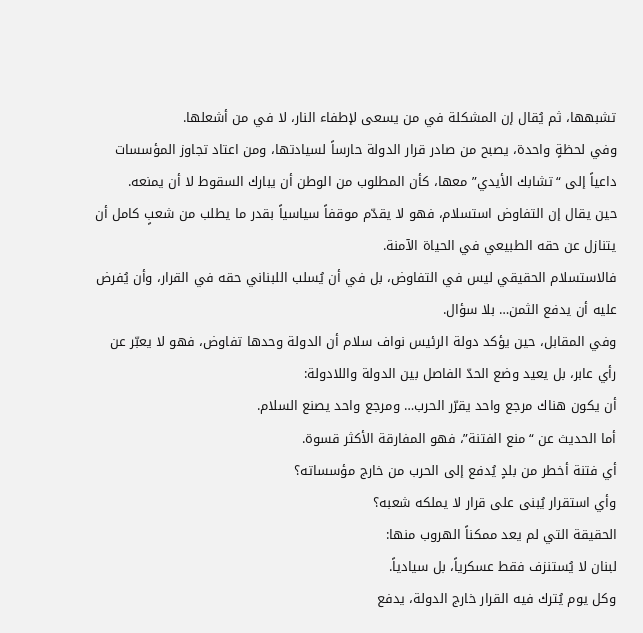تشبهها، ثم يُقال إن المشكلة في من يسعى لإطفاء النار، لا في من أشعلها.
وفي لحظةٍ واحدة، يصبح من صادر قرار الدولة حارساً لسيادتها، ومن اعتاد تجاوز المؤسسات داعياً إلى “تشابك الأيدي” معها، كأن المطلوب من الوطن أن يبارك السقوط لا أن يمنعه.
حين يقال إن التفاوض استسلام، فهو لا يقدّم موقفاً سياسياً بقدر ما يطلب من شعبٍ كامل أن يتنازل عن حقه الطبيعي في الحياة الآمنة.
فالاستسلام الحقيقي ليس في التفاوض، بل في أن يُسلب اللبناني حقه في القرار، وأن يُفرض عليه أن يدفع الثمن… بلا سؤال.
وفي المقابل، حين يؤكد دولة الرئيس نواف سلام أن الدولة وحدها تفاوض، فهو لا يعبّر عن رأي عابر، بل يعيد وضع الحدّ الفاصل بين الدولة واللادولة:
أن يكون هناك مرجع واحد يقرّر الحرب… ومرجع واحد يصنع السلام.
أما الحديث عن “منع الفتنة”، فهو المفارقة الأكثر قسوة.
أي فتنة أخطر من بلدٍ يُدفع إلى الحرب من خارج مؤسساته؟
وأي استقرار يُبنى على قرار لا يملكه شعبه؟
الحقيقة التي لم يعد ممكناً الهروب منها:
لبنان لا يُستنزف فقط عسكرياً، بل سيادياً.
وكل يوم يُترك فيه القرار خارج الدولة، يدفع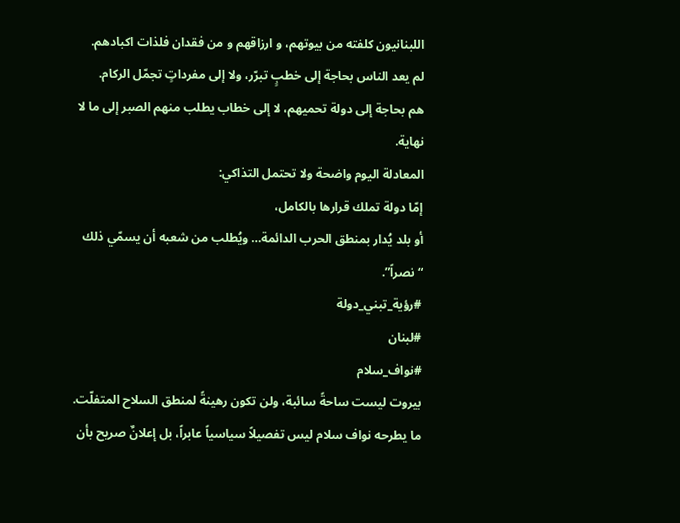اللبنانيون كلفته من بيوتهم، و ارزاقهم و من فقدان فلذات اكبادهم.
لم يعد الناس بحاجة إلى خطبٍ تبرّر، ولا إلى مفرداتٍ تجمّل الركام.
هم بحاجة إلى دولة تحميهم، لا إلى خطاب يطلب منهم الصبر إلى ما لا نهاية.
المعادلة اليوم واضحة ولا تحتمل التذاكي:
إمّا دولة تملك قرارها بالكامل،
أو بلد يُدار بمنطق الحرب الدائمة… ويُطلب من شعبه أن يسمّي ذلك “نصراً”.
#رؤية_تبني_دولة
#لبنان
#نواف_سلام
بيروت ليست ساحةً سائبة، ولن تكون رهينةً لمنطق السلاح المتفلّت. ما يطرحه نواف سلام ليس تفصيلاً سياسياً عابراً، بل إعلانٌ صريح بأن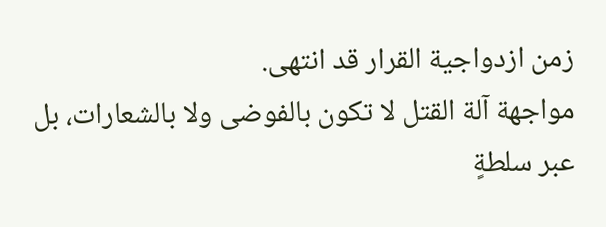زمن ازدواجية القرار قد انتهى.
مواجهة آلة القتل لا تكون بالفوضى ولا بالشعارات، بل عبر سلطةٍ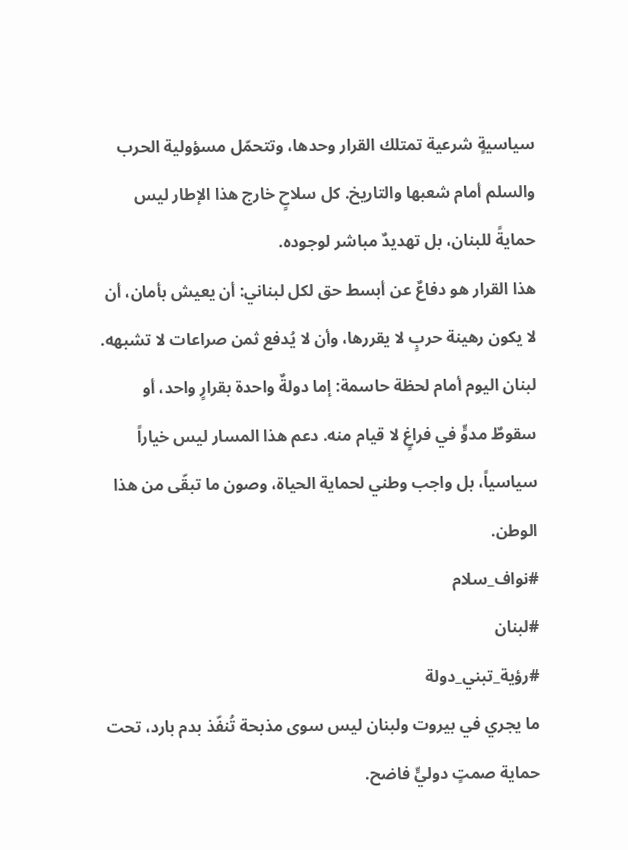سياسيةٍ شرعية تمتلك القرار وحدها، وتتحمّل مسؤولية الحرب والسلم أمام شعبها والتاريخ. كل سلاحٍ خارج هذا الإطار ليس حمايةً للبنان، بل تهديدٌ مباشر لوجوده.
هذا القرار هو دفاعٌ عن أبسط حق لكل لبناني: أن يعيش بأمان، أن لا يكون رهينة حربٍ لا يقررها، وأن لا يُدفع ثمن صراعات لا تشبهه.
لبنان اليوم أمام لحظة حاسمة: إما دولةٌ واحدة بقرارٍ واحد، أو سقوطٌ مدوٍّ في فراغٍ لا قيام منه. دعم هذا المسار ليس خياراً سياسياً، بل واجب وطني لحماية الحياة، وصون ما تبقّى من هذا الوطن.
#نواف_سلام
#لبنان
#رؤية_تبني_دولة
ما يجري في بيروت ولبنان ليس سوى مذبحة تُنفّذ بدم بارد، تحت حماية صمتٍ دوليٍّ فاضح.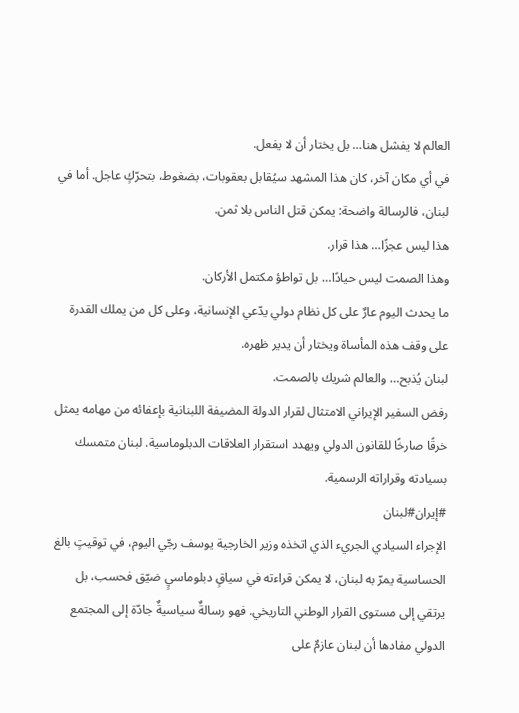العالم لا يفشل هنا… بل يختار أن لا يفعل.
في أي مكان آخر، كان هذا المشهد سيُقابل بعقوبات، بضغوط، بتحرّكٍ عاجل. أما في لبنان، فالرسالة واضحة: يمكن قتل الناس بلا ثمن.
هذا ليس عجزًا… هذا قرار.
وهذا الصمت ليس حيادًا… بل تواطؤ مكتمل الأركان.
ما يحدث اليوم عارٌ على كل نظام دولي يدّعي الإنسانية، وعلى كل من يملك القدرة على وقف هذه المأساة ويختار أن يدير ظهره.
لبنان يُذبح… والعالم شريك بالصمت.
رفض السفير الإيراني الامتثال لقرار الدولة المضيفة اللبنانية بإعفائه من مهامه يمثل خرقًا صارخًا للقانون الدولي ويهدد استقرار العلاقات الدبلوماسية. لبنان متمسك بسيادته وقراراته الرسمية.
#إيران#لبنان
الإجراء السيادي الجريء الذي اتخذه وزير الخارجية يوسف رجّي اليوم، في توقيتٍ بالغ الحساسية يمرّ به لبنان، لا يمكن قراءته في سياقٍ دبلوماسيٍ ضيّق فحسب، بل يرتقي إلى مستوى القرار الوطني التاريخي. فهو رسالةٌ سياسيةٌ جادّة إلى المجتمع الدولي مفادها أن لبنان عازمٌ على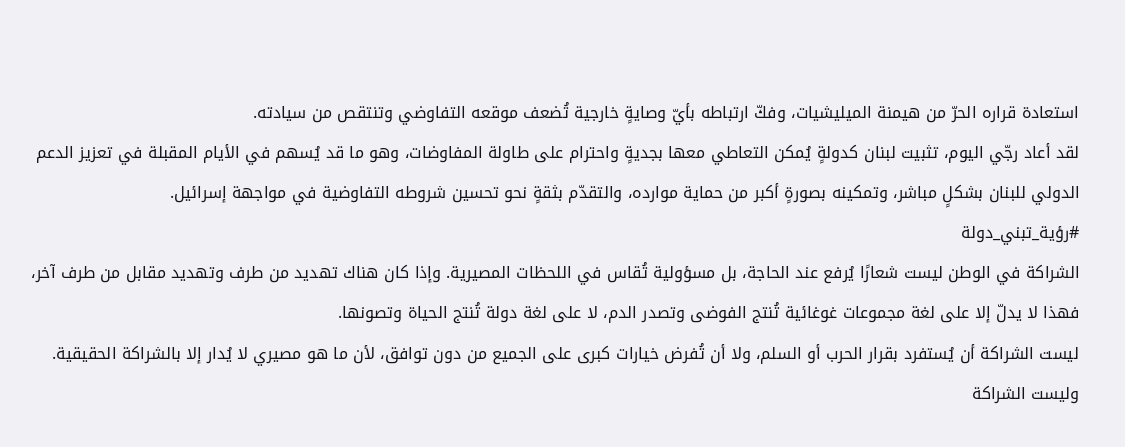استعادة قراره الحرّ من هيمنة الميليشيات، وفكّ ارتباطه بأيّ وصايةٍ خارجية تُضعف موقعه التفاوضي وتنتقص من سيادته.
لقد أعاد رجّي اليوم، تثبيت لبنان كدولةٍ يُمكن التعاطي معها بجديةٍ واحترام على طاولة المفاوضات، وهو ما قد يُسهم في الأيام المقبلة في تعزيز الدعم الدولي للبنان بشكلٍ مباشر، وتمكينه بصورةٍ أكبر من حماية موارده، والتقدّم بثقةٍ نحو تحسين شروطه التفاوضية في مواجهة إسرائيل.
#رؤية_تبني_دولة
الشراكة في الوطن ليست شعارًا يُرفع عند الحاجة، بل مسؤولية تُقاس في اللحظات المصيرية. وإذا كان هناك تهديد من طرف وتهديد مقابل من طرف آخر، فهذا لا يدلّ إلا على لغة مجموعات غوغائية تُنتج الفوضى وتصدر الدم، لا على لغة دولة تُنتج الحياة وتصونها.
ليست الشراكة أن يُستفرد بقرار الحرب أو السلم، ولا أن تُفرض خيارات كبرى على الجميع من دون توافق، لأن ما هو مصيري لا يُدار إلا بالشراكة الحقيقية.
وليست الشراكة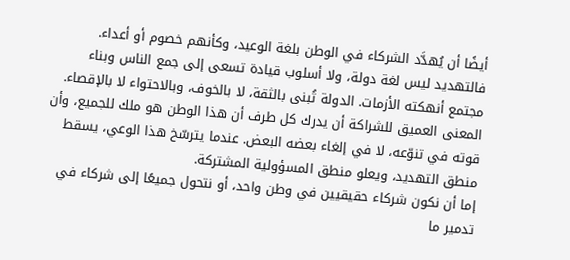أيضًا أن يُهدَّد الشركاء في الوطن بلغة الوعيد، وكأنهم خصوم أو أعداء. فالتهديد ليس لغة دولة، ولا أسلوب قيادة تسعى إلى جمع الناس وبناء مجتمع أنهكته الأزمات. الدولة تُبنى بالثقة، لا بالخوف، وبالاحتواء لا بالإقصاء.
المعنى العميق للشراكة أن يدرك كل طرف أن هذا الوطن هو ملك للجميع، وأن قوته في تنوّعه، لا في إلغاء بعضه البعض. عندما يترسّخ هذا الوعي، يسقط منطق التهديد، ويعلو منطق المسؤولية المشتركة.
إما أن نكون شركاء حقيقيين في وطن واحد، أو نتحول جميعًا إلى شركاء في تدمير ما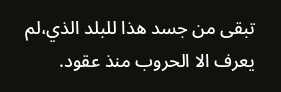تبقى من جسد هذا للبلد الذي،لم يعرف الا الحروب منذ عقود.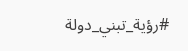#رؤية_تبني_دولة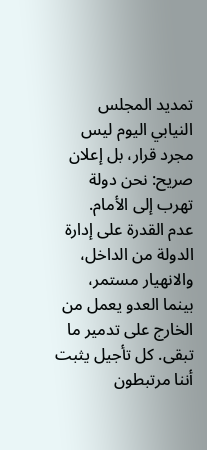تمديد المجلس النيابي اليوم ليس مجرد قرار، بل إعلان صريح: نحن دولة تهرب إلى الأمام.
عدم القدرة على إدارة الدولة من الداخل، والانهيار مستمر، بينما العدو يعمل من الخارج على تدمير ما تبقى. كل تأجيل يثبت أننا مرتبطون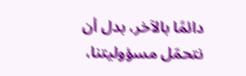دائمًا بالآخر، بدل أن نتحمّل مسؤوليتنا،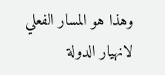وهذا هو المسار الفعلي لانهيار الدولة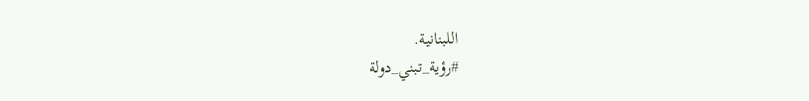اللبنانية.
#رؤية_تبني_دولة